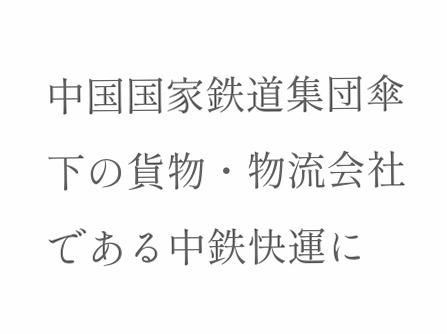中国国家鉄道集団傘下の貨物・物流会社である中鉄快運に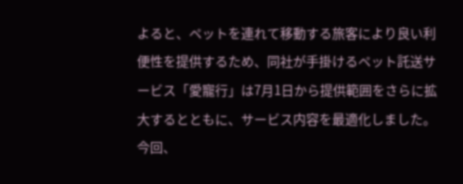よると、ペットを連れて移動する旅客により良い利便性を提供するため、同社が手掛けるペット託送サービス「愛寵行」は7月1日から提供範囲をさらに拡大するとともに、サービス内容を最適化しました。
今回、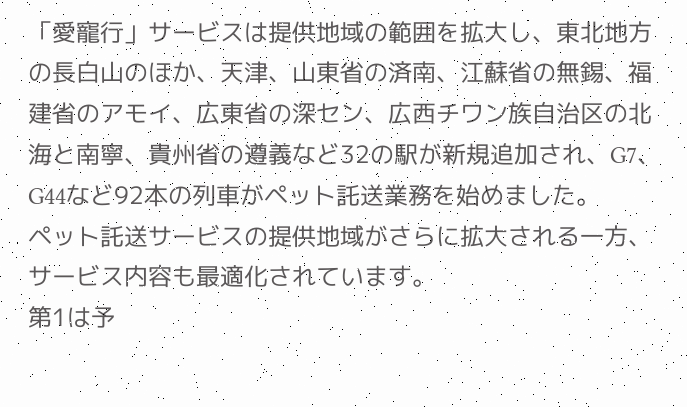「愛寵行」サービスは提供地域の範囲を拡大し、東北地方の長白山のほか、天津、山東省の済南、江蘇省の無錫、福建省のアモイ、広東省の深セン、広西チワン族自治区の北海と南寧、貴州省の遵義など32の駅が新規追加され、G7、G44など92本の列車がペット託送業務を始めました。
ペット託送サービスの提供地域がさらに拡大される一方、サービス内容も最適化されています。
第1は予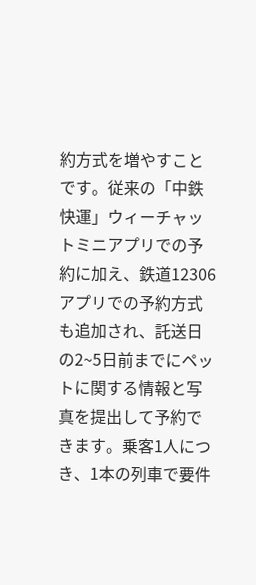約方式を増やすことです。従来の「中鉄快運」ウィーチャットミニアプリでの予約に加え、鉄道12306アプリでの予約方式も追加され、託送日の2~5日前までにペットに関する情報と写真を提出して予約できます。乗客1人につき、1本の列車で要件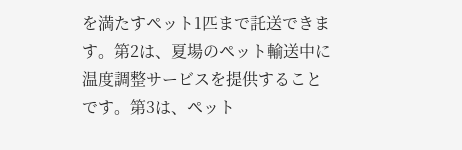を満たすペット1匹まで託送できます。第2は、夏場のペット輸送中に温度調整サービスを提供することです。第3は、ペット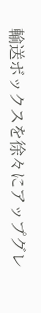輸送ボックスを徐々にアップグレ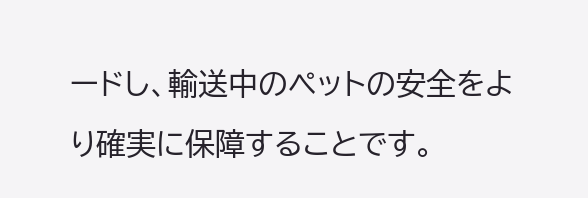ードし、輸送中のペットの安全をより確実に保障することです。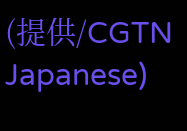(提供/CGTN Japanese)